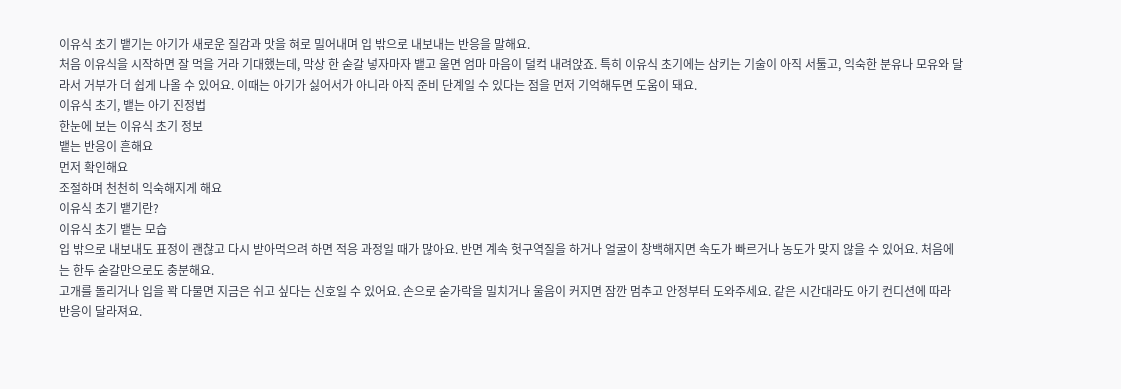이유식 초기 뱉기는 아기가 새로운 질감과 맛을 혀로 밀어내며 입 밖으로 내보내는 반응을 말해요.
처음 이유식을 시작하면 잘 먹을 거라 기대했는데, 막상 한 숟갈 넣자마자 뱉고 울면 엄마 마음이 덜컥 내려앉죠. 특히 이유식 초기에는 삼키는 기술이 아직 서툴고, 익숙한 분유나 모유와 달라서 거부가 더 쉽게 나올 수 있어요. 이때는 아기가 싫어서가 아니라 아직 준비 단계일 수 있다는 점을 먼저 기억해두면 도움이 돼요.
이유식 초기, 뱉는 아기 진정법
한눈에 보는 이유식 초기 정보
뱉는 반응이 흔해요
먼저 확인해요
조절하며 천천히 익숙해지게 해요
이유식 초기 뱉기란?
이유식 초기 뱉는 모습
입 밖으로 내보내도 표정이 괜찮고 다시 받아먹으려 하면 적응 과정일 때가 많아요. 반면 계속 헛구역질을 하거나 얼굴이 창백해지면 속도가 빠르거나 농도가 맞지 않을 수 있어요. 처음에는 한두 숟갈만으로도 충분해요.
고개를 돌리거나 입을 꽉 다물면 지금은 쉬고 싶다는 신호일 수 있어요. 손으로 숟가락을 밀치거나 울음이 커지면 잠깐 멈추고 안정부터 도와주세요. 같은 시간대라도 아기 컨디션에 따라 반응이 달라져요.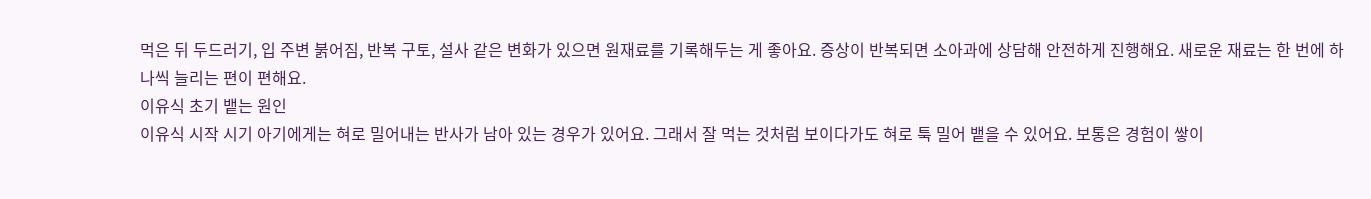먹은 뒤 두드러기, 입 주변 붉어짐, 반복 구토, 설사 같은 변화가 있으면 원재료를 기록해두는 게 좋아요. 증상이 반복되면 소아과에 상담해 안전하게 진행해요. 새로운 재료는 한 번에 하나씩 늘리는 편이 편해요.
이유식 초기 뱉는 원인
이유식 시작 시기 아기에게는 혀로 밀어내는 반사가 남아 있는 경우가 있어요. 그래서 잘 먹는 것처럼 보이다가도 혀로 툭 밀어 뱉을 수 있어요. 보통은 경험이 쌓이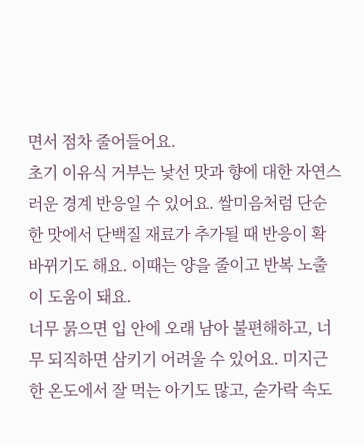면서 점차 줄어들어요.
초기 이유식 거부는 낯선 맛과 향에 대한 자연스러운 경계 반응일 수 있어요. 쌀미음처럼 단순한 맛에서 단백질 재료가 추가될 때 반응이 확 바뀌기도 해요. 이때는 양을 줄이고 반복 노출이 도움이 돼요.
너무 묽으면 입 안에 오래 남아 불편해하고, 너무 되직하면 삼키기 어려울 수 있어요. 미지근한 온도에서 잘 먹는 아기도 많고, 숟가락 속도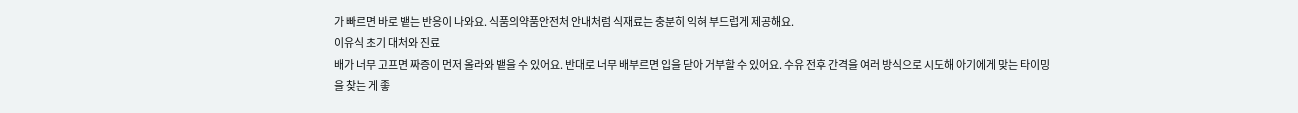가 빠르면 바로 뱉는 반응이 나와요. 식품의약품안전처 안내처럼 식재료는 충분히 익혀 부드럽게 제공해요.
이유식 초기 대처와 진료
배가 너무 고프면 짜증이 먼저 올라와 뱉을 수 있어요. 반대로 너무 배부르면 입을 닫아 거부할 수 있어요. 수유 전후 간격을 여러 방식으로 시도해 아기에게 맞는 타이밍을 찾는 게 좋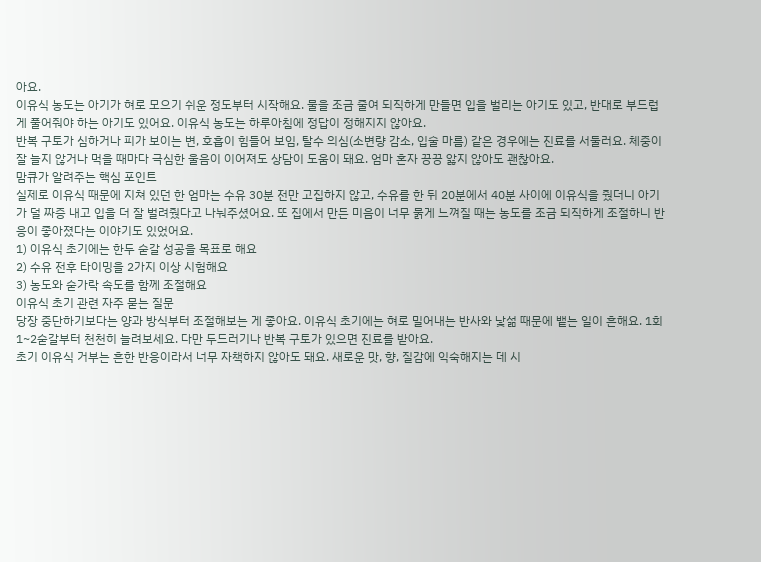아요.
이유식 농도는 아기가 혀로 모으기 쉬운 정도부터 시작해요. 물을 조금 줄여 되직하게 만들면 입을 벌리는 아기도 있고, 반대로 부드럽게 풀어줘야 하는 아기도 있어요. 이유식 농도는 하루아침에 정답이 정해지지 않아요.
반복 구토가 심하거나 피가 보이는 변, 호흡이 힘들어 보임, 탈수 의심(소변량 감소, 입술 마름) 같은 경우에는 진료를 서둘러요. 체중이 잘 늘지 않거나 먹을 때마다 극심한 울음이 이어져도 상담이 도움이 돼요. 엄마 혼자 끙끙 앓지 않아도 괜찮아요.
맘큐가 알려주는 핵심 포인트
실제로 이유식 때문에 지쳐 있던 한 엄마는 수유 30분 전만 고집하지 않고, 수유를 한 뒤 20분에서 40분 사이에 이유식을 줬더니 아기가 덜 짜증 내고 입을 더 잘 벌려줬다고 나눠주셨어요. 또 집에서 만든 미음이 너무 묽게 느껴질 때는 농도를 조금 되직하게 조절하니 반응이 좋아졌다는 이야기도 있었어요.
1) 이유식 초기에는 한두 숟갈 성공을 목표로 해요
2) 수유 전후 타이밍을 2가지 이상 시험해요
3) 농도와 숟가락 속도를 함께 조절해요
이유식 초기 관련 자주 묻는 질문
당장 중단하기보다는 양과 방식부터 조절해보는 게 좋아요. 이유식 초기에는 혀로 밀어내는 반사와 낯섦 때문에 뱉는 일이 흔해요. 1회 1~2숟갈부터 천천히 늘려보세요. 다만 두드러기나 반복 구토가 있으면 진료를 받아요.
초기 이유식 거부는 흔한 반응이라서 너무 자책하지 않아도 돼요. 새로운 맛, 향, 질감에 익숙해지는 데 시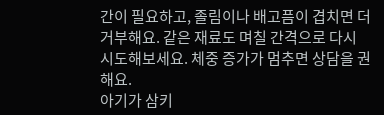간이 필요하고, 졸림이나 배고픔이 겹치면 더 거부해요. 같은 재료도 며칠 간격으로 다시 시도해보세요. 체중 증가가 멈추면 상담을 권해요.
아기가 삼키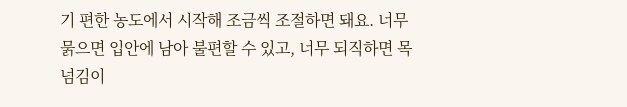기 편한 농도에서 시작해 조금씩 조절하면 돼요. 너무 묽으면 입안에 남아 불편할 수 있고, 너무 되직하면 목 넘김이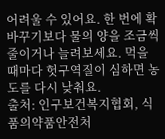어려울 수 있어요. 한 번에 확 바꾸기보다 물의 양을 조금씩 줄이거나 늘려보세요. 먹을 때마다 헛구역질이 심하면 농도를 다시 낮춰요.
출처: 인구보건복지협회, 식품의약품안전처